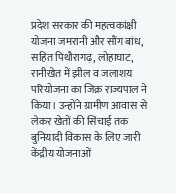प्रदेश सरकार की महत्वकांक्षी योजना जमरानी और सौंग बांध, सहित पिथौरागढ़, लोहाघाट, रानीखेत में झील व जलाशय परियोजना का जिक्र राज्यपाल ने किया। उन्होंने ग्रामीण आवास से लेकर खेतों की सिंचाई तक बुनियादी विकास के लिए जारी केंद्रीय योजनाओं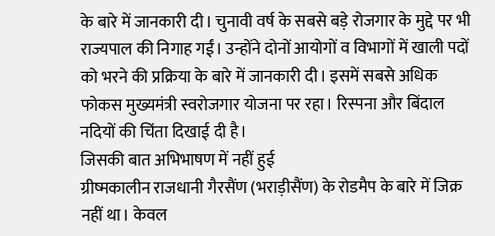के बारे में जानकारी दी। चुनावी वर्ष के सबसे बड़े रोजगार के मुद्दे पर भी राज्यपाल की निगाह गईं। उन्होंने दोनों आयोगों व विभागों में खाली पदों को भरने की प्रक्रिया के बारे में जानकारी दी। इसमें सबसे अधिक फोकस मुख्यमंत्री स्वरोजगार योजना पर रहा। रिस्पना और बिंदाल नदियों की चिंता दिखाई दी है।
जिसकी बात अभिभाषण में नहीं हुई
ग्रीष्मकालीन राजधानी गैरसैंण (भराड़ीसैंण) के रोडमैप के बारे में जिक्र नहीं था। केवल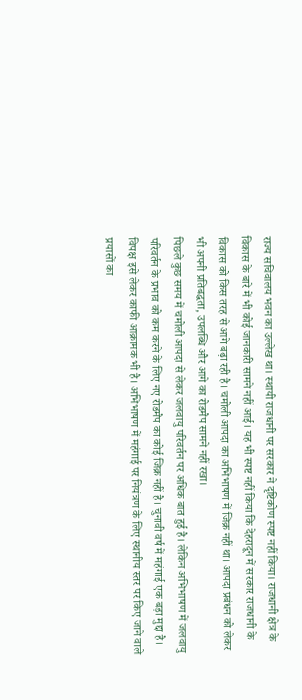राज्य सचिवालय भवन का उल्लेख था। स्थायी राजधानी पर सरकार ने दृष्टिकोण स्पष्ट नहीं किया। राजधानी क्षेत्र के विकास के बारे में भी कोई जानकारी सामने नहीं आई। यह भी स्पष्ट नहीं किया कि देहरादून में सरकार राजधानी के विकास को किस तरह से आगे बढ़ा रही है। चमोली आपदा का अभिभाषण में जिक्र नहीं था। आपदा प्रबंधन को लेकर भी अपनी प्रतिबद्धता, उपलब्धि और आगे का रोडमैप सामने नहीं रखा।
पिछले कुछ समय में चमोली आपदा से लेकर जलवायु परिवर्तन पर अधिक बात हुई है। लेकिन अभिभाषण में जलवायु परिवर्तन के प्रभाव को कम करने के लिए नए रोडमैप का कोई जिक्र नहीं है। चुनावी वर्ष में महंगाई एक बड़ा मुद्दा है। विपक्ष इसे लेकर काफी आक्रामक भी है। अभिभाषण में महंगाई पर नियंत्रण के लिए स्थानीय स्तर पर किए जाने वाले प्रयासों का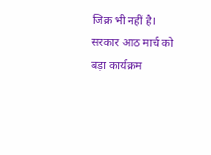जिक्र भी नहीं है। सरकार आठ मार्च को बड़ा कार्यक्रम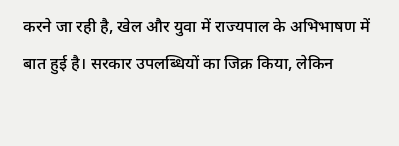करने जा रही है, खेल और युवा में राज्यपाल के अभिभाषण में बात हुई है। सरकार उपलब्धियों का जिक्र किया, लेकिन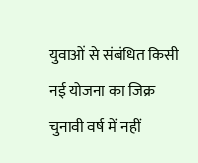युवाओं से संबंधित किसी नई योजना का जिक्र चुनावी वर्ष में नहीं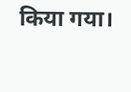किया गया।